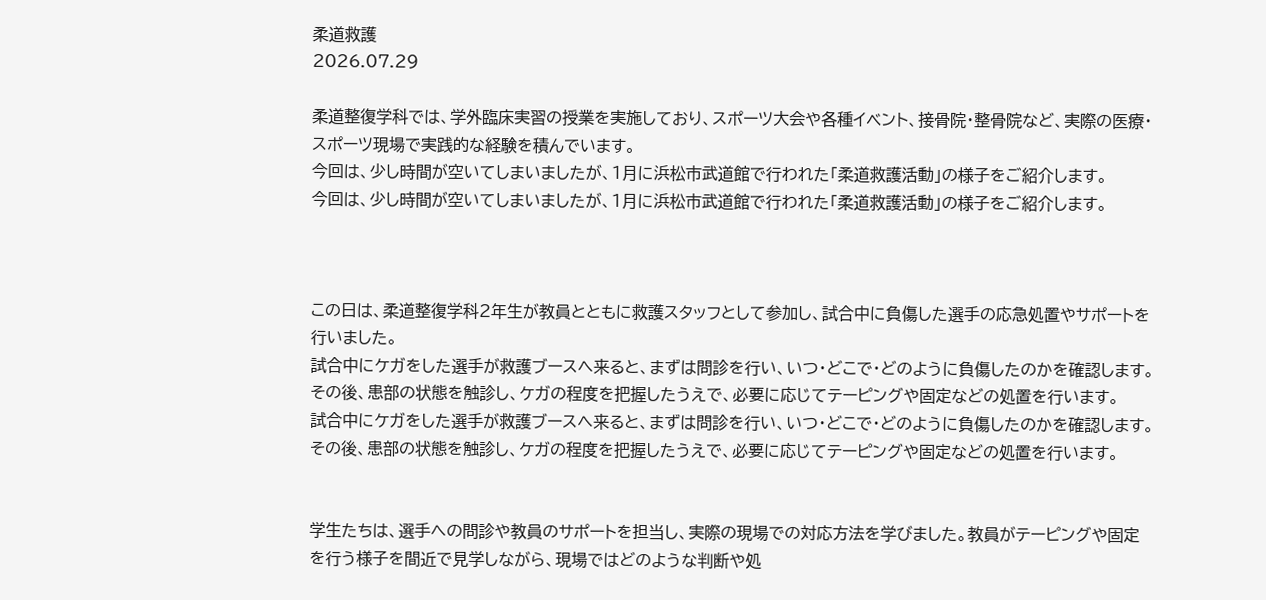柔道救護
2026.07.29

柔道整復学科では、学外臨床実習の授業を実施しており、スポーツ大会や各種イベント、接骨院・整骨院など、実際の医療・スポーツ現場で実践的な経験を積んでいます。
今回は、少し時間が空いてしまいましたが、1月に浜松市武道館で行われた「柔道救護活動」の様子をご紹介します。
今回は、少し時間が空いてしまいましたが、1月に浜松市武道館で行われた「柔道救護活動」の様子をご紹介します。



この日は、柔道整復学科2年生が教員とともに救護スタッフとして参加し、試合中に負傷した選手の応急処置やサポートを行いました。
試合中にケガをした選手が救護ブースへ来ると、まずは問診を行い、いつ・どこで・どのように負傷したのかを確認します。その後、患部の状態を触診し、ケガの程度を把握したうえで、必要に応じてテーピングや固定などの処置を行います。
試合中にケガをした選手が救護ブースへ来ると、まずは問診を行い、いつ・どこで・どのように負傷したのかを確認します。その後、患部の状態を触診し、ケガの程度を把握したうえで、必要に応じてテーピングや固定などの処置を行います。


学生たちは、選手への問診や教員のサポートを担当し、実際の現場での対応方法を学びました。教員がテーピングや固定を行う様子を間近で見学しながら、現場ではどのような判断や処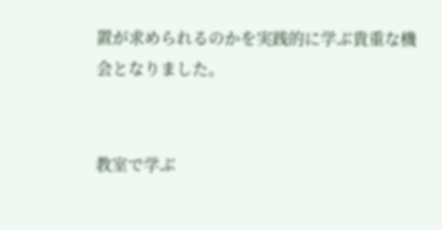置が求められるのかを実践的に学ぶ貴重な機会となりました。


教室で学ぶ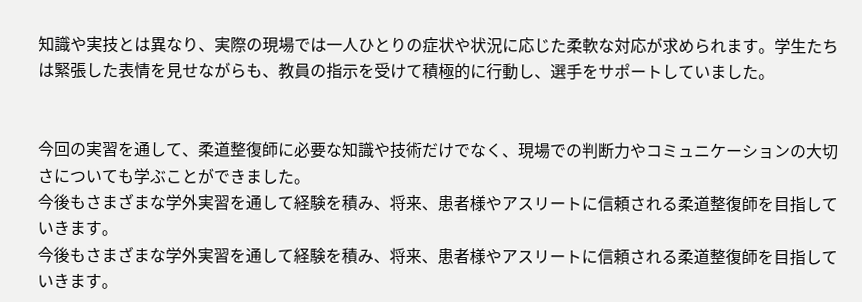知識や実技とは異なり、実際の現場では一人ひとりの症状や状況に応じた柔軟な対応が求められます。学生たちは緊張した表情を見せながらも、教員の指示を受けて積極的に行動し、選手をサポートしていました。


今回の実習を通して、柔道整復師に必要な知識や技術だけでなく、現場での判断力やコミュニケーションの大切さについても学ぶことができました。
今後もさまざまな学外実習を通して経験を積み、将来、患者様やアスリートに信頼される柔道整復師を目指していきます。
今後もさまざまな学外実習を通して経験を積み、将来、患者様やアスリートに信頼される柔道整復師を目指していきます。